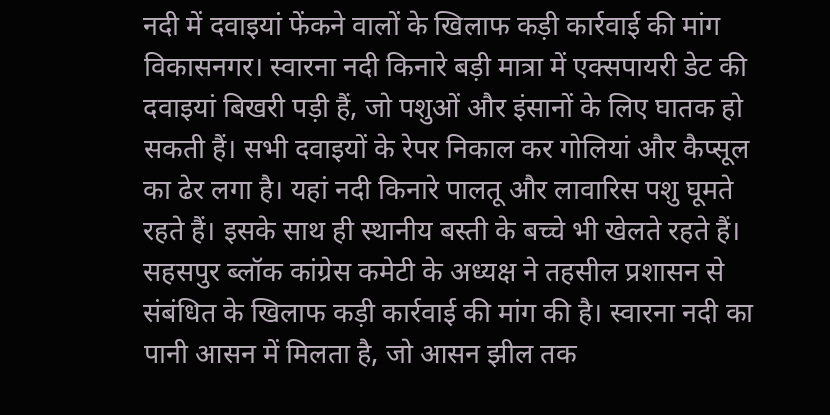नदी में दवाइयां फेंकने वालों के खिलाफ कड़ी कार्रवाई की मांग
विकासनगर। स्वारना नदी किनारे बड़ी मात्रा में एक्सपायरी डेट की दवाइयां बिखरी पड़ी हैं, जो पशुओं और इंसानों के लिए घातक हो सकती हैं। सभी दवाइयों के रेपर निकाल कर गोलियां और कैप्सूल का ढेर लगा है। यहां नदी किनारे पालतू और लावारिस पशु घूमते रहते हैं। इसके साथ ही स्थानीय बस्ती के बच्चे भी खेलते रहते हैं। सहसपुर ब्लॉक कांग्रेस कमेटी के अध्यक्ष ने तहसील प्रशासन से संबंधित के खिलाफ कड़ी कार्रवाई की मांग की है। स्वारना नदी का पानी आसन में मिलता है, जो आसन झील तक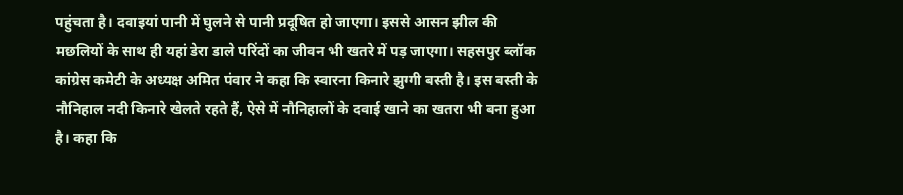पहुंचता है। दवाइयां पानी में घुलने से पानी प्रदूषित हो जाएगा। इससे आसन झील की मछलियों के साथ ही यहां डेरा डाले परिंदों का जीवन भी खतरे में पड़ जाएगा। सहसपुर ब्लॉक कांग्रेस कमेटी के अध्यक्ष अमित पंवार ने कहा कि स्वारना किनारे झुग्गी बस्ती है। इस बस्ती के नौनिहाल नदी किनारे खेलते रहते हैं, ऐसे में नौनिहालों के दवाई खाने का खतरा भी बना हुआ है। कहा कि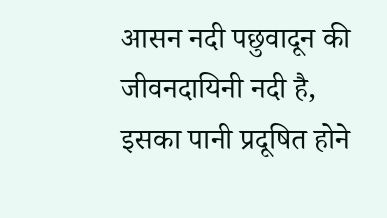आसन नदी पछुवादून की जीवनदायिनी नदी है, इसका पानी प्रदूषित होने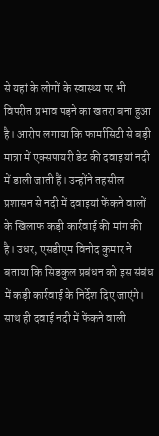से यहां के लोगों के स्वास्थ्य पर भी विपरीत प्रभाव पड़ने का खतरा बना हुआ है। आरोप लगाया कि फार्मासिटी से बड़ी मात्रा में एक्सपायरी डेट की दवाइयां नदी में डाली जाती हैं। उन्होंने तहसील प्रशासन से नदी में दवाइयां फेंकने वालों के खिलाफ कड़ी कार्रवाई की मांग की है। उधर, एसडीएम विनोद कुमार ने बताया कि सिडकुल प्रबंधन को इस संबंध में कड़ी कार्रवाई के निर्देश दिए जाएंगे। साथ ही दवाई नदी में फेंकने वाली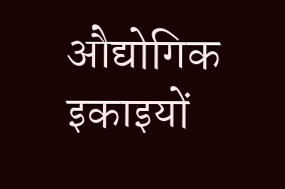औद्योगिक इकाइयों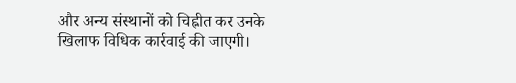और अन्य संस्थानों को चिह्नीत कर उनके खिलाफ विधिक कार्रवाई की जाएगी।